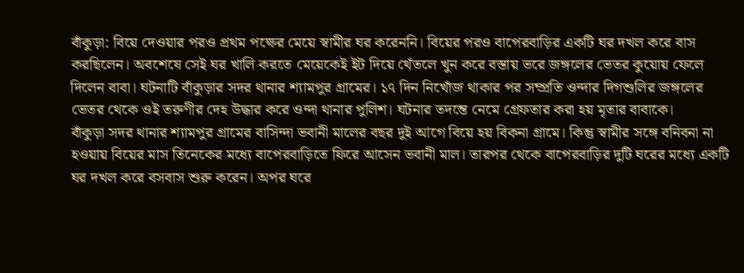বাঁকুড়া: বিয়ে দেওয়ার পরও প্রথম পক্ষের মেয়ে স্বামীর ঘর করেননি। বিয়ের পরও বাপেরবাড়ির একটি ঘর দখল করে বাস করছিলেন। অবশেষে সেই ঘর খালি করতে মেয়েকেই ইট দিয়ে থেঁতলে খুন করে বস্তায় ভরে জঙ্গলের ভেতর কুয়োয় ফেলে দিলেন বাবা। ঘটনাটি বাঁকুড়ার সদর থানার শ্যামপুর গ্রামের। ১৭ দিন নিখোঁজ থাকার পর সম্প্রতি ওন্দার দিগশুলির জঙ্গলের ভেতর থেকে ওই তরুণীর দেহ উদ্ধার করে ওন্দা থানার পুলিশ। ঘটনার তদন্তে নেমে গ্রেফতার করা হয় মৃতার বাবাকে।
বাঁকুড়া সদর থানার শ্যামপুর গ্রামের বাসিন্দা ভবানী মালের বছর দুই আগে বিয়ে হয় বিকনা গ্রামে। কিন্তু স্বামীর সঙ্গে বনিবনা না হওয়ায় বিয়ের মাস তিনেকের মধ্যে বাপেরবাড়িতে ফিরে আসেন ভবানী মাল। তারপর থেকে বাপেরবাড়ির দুটি ঘরের মধ্যে একটি ঘর দখল করে বসবাস শুরু করেন। অপর ঘরে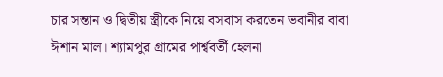চার সন্তান ও দ্বিতীয় স্ত্রীকে নিয়ে বসবাস করতেন ভবানীর বাবা ঈশান মাল। শ্যামপুর গ্রামের পার্শ্ববর্তী হেলনা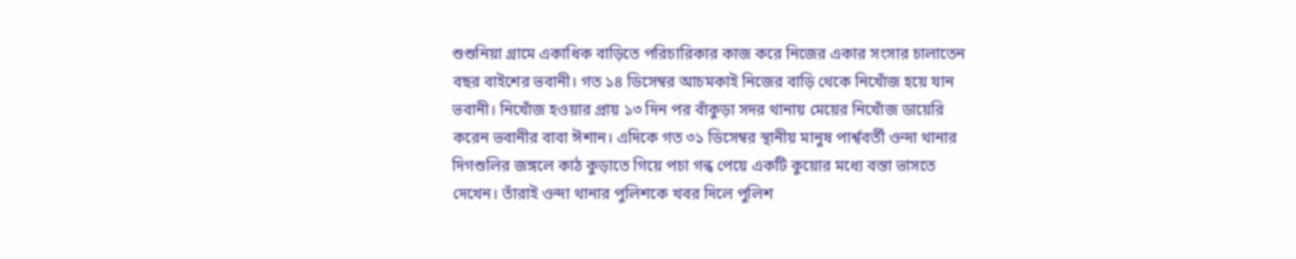শুশুনিয়া গ্রামে একাধিক বাড়িতে পরিচারিকার কাজ করে নিজের একার সংসার চালাতেন বছর বাইশের ভবানী। গত ১৪ ডিসেম্বর আচমকাই নিজের বাড়ি থেকে নিখোঁজ হয়ে যান ভবানী। নিখোঁজ হওয়ার প্রায় ১৩ দিন পর বাঁকুড়া সদর থানায় মেয়ের নিখোঁজ ডায়েরি করেন ভবানীর বাবা ঈশান। এদিকে গত ৩১ ডিসেম্বর স্থানীয় মানুষ পার্শ্ববর্তী ওন্দা থানার দিগশুলির জঙ্গলে কাঠ কুড়াতে গিয়ে পচা গন্ধ পেয়ে একটি কুয়োর মধ্যে বস্তা ভাসতে দেখেন। তাঁরাই ওন্দা থানার পুলিশকে খবর দিলে পুলিশ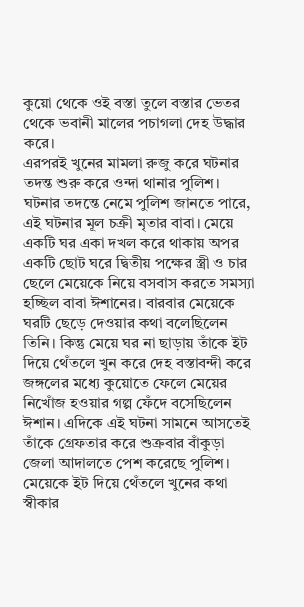কুয়ো থেকে ওই বস্তা তুলে বস্তার ভেতর থেকে ভবানী মালের পচাগলা দেহ উদ্ধার করে।
এরপরই খুনের মামলা রুজু করে ঘটনার তদন্ত শুরু করে ওন্দা থানার পুলিশ। ঘটনার তদন্তে নেমে পুলিশ জানতে পারে, এই ঘটনার মূল চক্রী মৃতার বাবা। মেয়ে একটি ঘর একা দখল করে থাকায় অপর একটি ছোট ঘরে দ্বিতীয় পক্ষের স্ত্রী ও চার ছেলে মেয়েকে নিয়ে বসবাস করতে সমস্যা হচ্ছিল বাবা ঈশানের। বারবার মেয়েকে ঘরটি ছেড়ে দেওয়ার কথা বলেছিলেন তিনি। কিন্তু মেয়ে ঘর না ছাড়ায় তাঁকে ইট দিয়ে থেঁতলে খুন করে দেহ বস্তাবন্দী করে জঙ্গলের মধ্যে কুয়োতে ফেলে মেয়ের নিখোঁজ হওয়ার গল্প ফেঁদে বসেছিলেন ঈশান। এদিকে এই ঘটনা সামনে আসতেই তাঁকে গ্রেফতার করে শুক্রবার বাঁকুড়া জেলা আদালতে পেশ করেছে পুলিশ। মেয়েকে ইট দিয়ে থেঁতলে খুনের কথা স্বীকার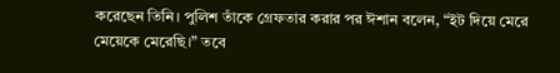করেছেন তিনি। পুলিশ তাঁকে গ্রেফতার করার পর ঈশান বলেন, “ইট দিয়ে মেরে মেয়েকে মেরেছি।” তবে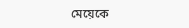মেয়েকে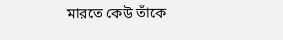মারতে কেউ তাঁকে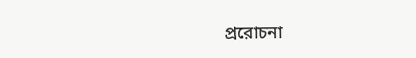প্ররোচনা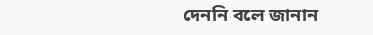দেননি বলে জানান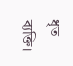ধৃত ব্যক্তি।